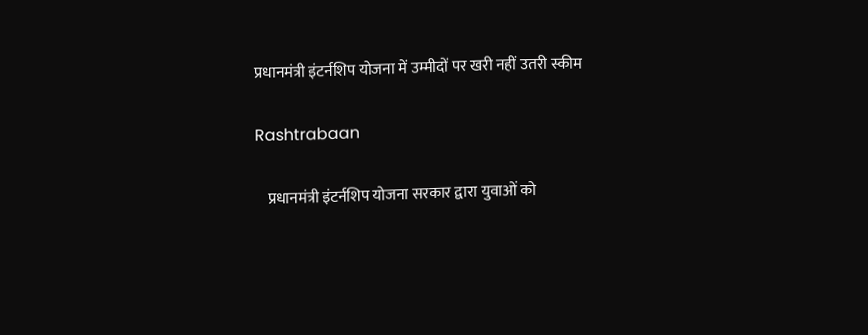प्रधानमंत्री इंटर्नशिप योजना में उम्मीदों पर खरी नहीं उतरी स्कीम

Rashtrabaan

    प्रधानमंत्री इंटर्नशिप योजना सरकार द्वारा युवाओं को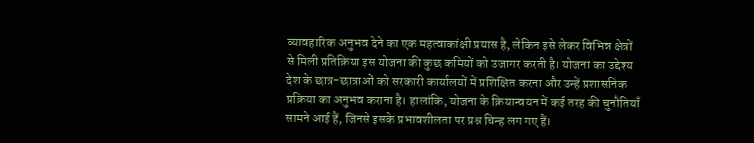व्यावहारिक अनुभव देने का एक महत्वाकांक्षी प्रयास है, लेकिन इसे लेकर विभिन्न क्षेत्रों से मिली प्रतिक्रिया इस योजना की कुछ कमियों को उजागर करती है। योजना का उद्देश्य देश के छात्र-छात्राओं को सरकारी कार्यालयों में प्रशिक्षित करना और उन्हें प्रशासनिक प्रक्रिया का अनुभव कराना है। हालांकि, योजना के क्रियान्वयन में कई तरह की चुनौतियाँ सामने आई हैं, जिनसे इसके प्रभावशीलता पर प्रश्न चिन्ह लग गए हैं।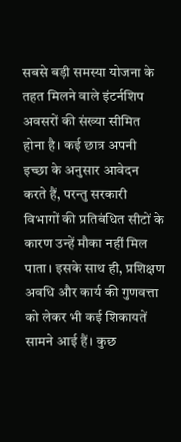सबसे बड़ी समस्या योजना के तहत मिलने वाले इंटर्नशिप अवसरों की संख्या सीमित होना है। कई छात्र अपनी इच्छा के अनुसार आवेदन करते हैं, परन्तु सरकारी विभागों की प्रतिबंधित सीटों के कारण उन्हें मौका नहीं मिल पाता। इसके साथ ही, प्रशिक्षण अवधि और कार्य की गुणवत्ता को लेकर भी कई शिकायतें सामने आई हैं। कुछ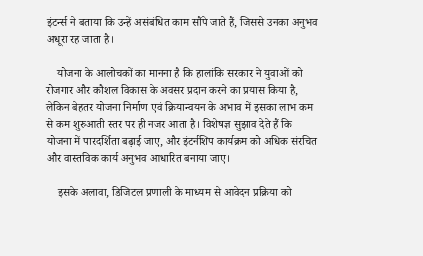इंटर्न्स ने बताया कि उन्हें असंबंधित काम सौंपे जाते हैं, जिससे उनका अनुभव अधूरा रह जाता है।

    योजना के आलोचकों का मानना है कि हालांकि सरकार ने युवाओं को रोजगार और कौशल विकास के अवसर प्रदान करने का प्रयास किया है, लेकिन बेहतर योजना निर्माण एवं क्रियान्वयन के अभाव में इसका लाभ कम से कम शुरुआती स्तर पर ही नजर आता है। विशेषज्ञ सुझाव देते हैं कि योजना में पारदर्शिता बढ़ाई जाए, और इंटर्नशिप कार्यक्रम को अधिक संरचित और वास्तविक कार्य अनुभव आधारित बनाया जाए।

    इसके अलावा, डिजिटल प्रणाली के माध्यम से आवेदन प्रक्रिया को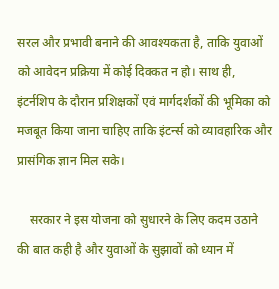सरल और प्रभावी बनाने की आवश्यकता है, ताकि युवाओं को आवेदन प्रक्रिया में कोई दिक्कत न हो। साथ ही, इंटर्नशिप के दौरान प्रशिक्षकों एवं मार्गदर्शकों की भूमिका को मजबूत किया जाना चाहिए ताकि इंटर्न्स को व्यावहारिक और प्रासंगिक ज्ञान मिल सके।

    सरकार ने इस योजना को सुधारने के लिए कदम उठाने की बात कही है और युवाओं के सुझावों को ध्यान में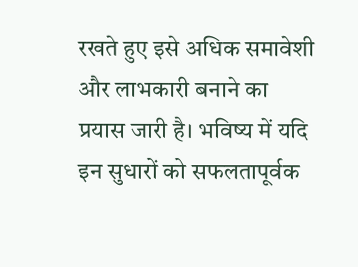रखते हुए इसे अधिक समावेशी और लाभकारी बनाने का प्रयास जारी है। भविष्य में यदि इन सुधारों को सफलतापूर्वक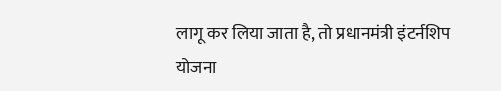लागू कर लिया जाता है, तो प्रधानमंत्री इंटर्नशिप योजना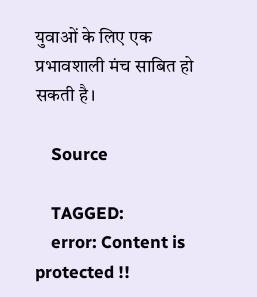युवाओं के लिए एक प्रभावशाली मंच साबित हो सकती है।

    Source

    TAGGED:
    error: Content is protected !!